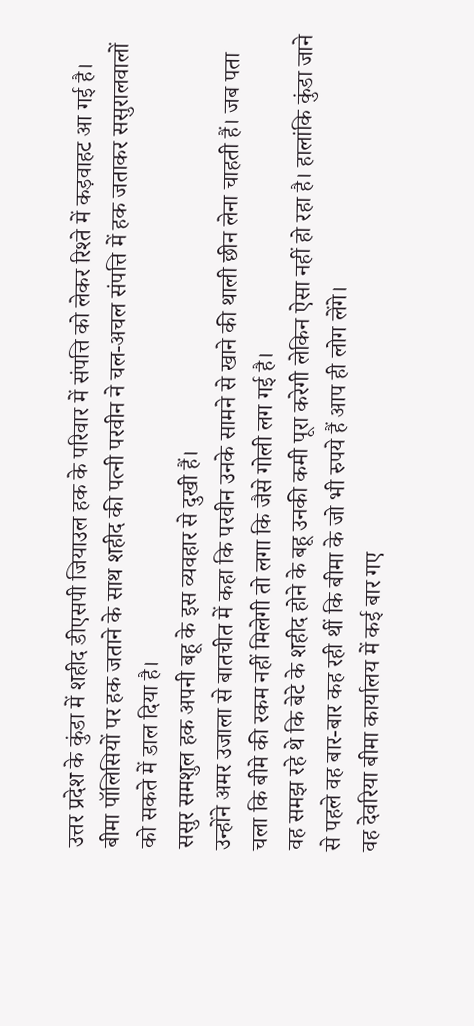उत्तर प्रदेश के कुंडा में शहीद डीएसपी जियाउल हक के परिवार में संपत्ति को लेकर रिश्ते में कड़वाहट आ गई है।
बीमा पॉलिसियों पर हक जताने के साथ शहीद की पत्नी परवीन ने चल-अचल संपत्ति में हक जताकर ससुरालवालों को सकते में डाल दिया है।
ससुर समशुल हक अपनी बहू के इस व्यवहार से दुखी हैं।
उन्होंने अमर उजाला से बातचीत में कहा कि परवीन उनके सामने से खाने की थाली छीन लेना चाहती हैं। जब पता चला कि बीमे की रकम नहीं मिलेगी तो लगा कि जैसे गोली लग गई है।
वह समझ रहे थे कि बेटे के शहीद होने के बहू उनकी कमी पूरा करेगी लेकिन ऐसा नहीं हो रहा है। हालांकि कुंडा जाने से पहले वह बार-बार कह रही थीं कि बीमा के जो भी रुपये हैं आप ही लोग लेंगे।
वह देवरिया बीमा कार्यालय में कई बार गए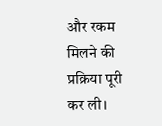और रकम मिलने की प्रक्रिया पूरी कर ली।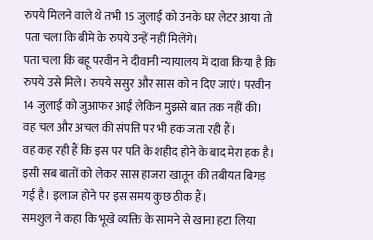रुपये मिलने वाले थे तभी 15 जुलाई को उनके घर लेटर आया तो पता चला कि बीमे के रुपये उन्हें नहीं मिलेंगे।
पता चला कि बहू परवीन ने दीवानी न्यायालय में दावा किया है कि रुपये उसे मिले। रुपये ससुर और सास को न दिए जाएं। परवीन 14 जुलाई को जुआफर आईं लेकिन मुझसे बात तक नहीं की। वह चल और अचल की संपत्ति पर भी हक जता रही हैं।
वह कह रही हैं कि इस पर पति के शहीद होने के बाद मेरा हक है। इसी सब बातों को लेकर सास हाजरा खातून की तबीयत बिगड़ गई है। इलाज होने पर इस समय कुछ ठीक हैं।
समशुल ने कहा कि भूखे व्यक्ति के सामने से खाना हटा लिया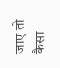जाए तो कैसा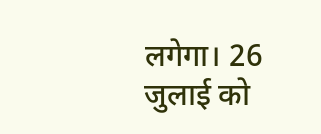लगेगा। 26 जुलाई को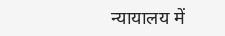न्यायालय में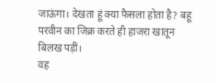जाऊंगा। देखता हूं क्या फैसला होता है? बहू परवीन का जिक्र करते ही हाजरा खातून बिलख पड़ीं।
वह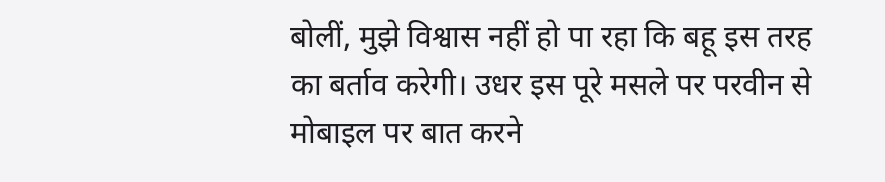बोलीं, मुझे विश्वास नहीं हो पा रहा कि बहू इस तरह का बर्ताव करेगी। उधर इस पूरे मसले पर परवीन से मोबाइल पर बात करने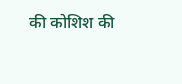की कोशिश की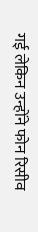गई लेकिन उन्होंने फोन रिसीव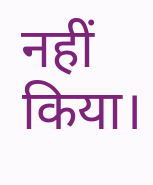नहीं किया।